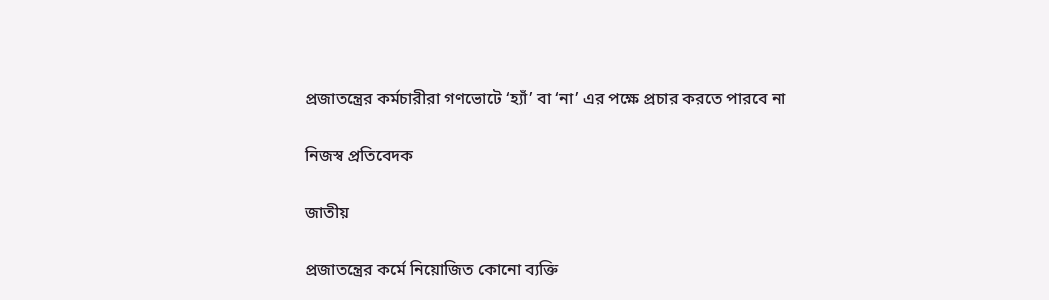প্রজাতন্ত্রের কর্মচারীরা গণভোটে ‘হ্যাঁ’ বা ‘না’ এর পক্ষে প্রচার করতে পারবে না

নিজস্ব প্রতিবেদক

জাতীয়

প্রজাতন্ত্রের কর্মে নিয়োজিত কোনো ব্যক্তি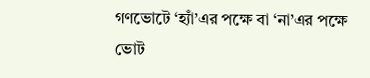গণভোটে ‘হ্যাঁ’এর পক্ষে বা ‘না’এর পক্ষে ভোট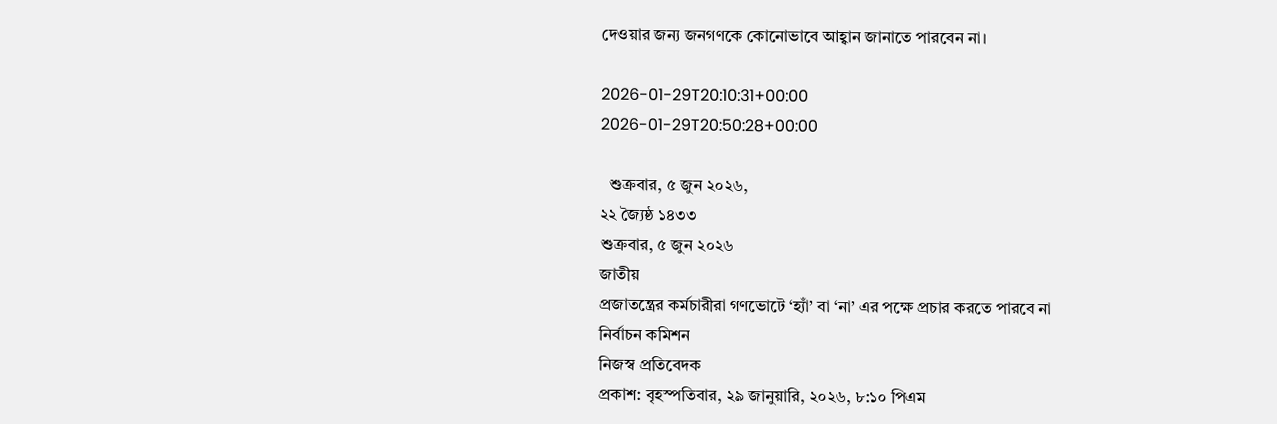দেওয়ার জন্য জনগণকে কোনোভাবে আহ্বান জানাতে পারবেন না।

2026-01-29T20:10:31+00:00
2026-01-29T20:50:28+00:00

  শুক্রবার, ৫ জুন ২০২৬,
২২ জ্যৈষ্ঠ ১৪৩৩
শুক্রবার, ৫ জুন ২০২৬
জাতীয়
প্রজাতন্ত্রের কর্মচারীরা গণভোটে ‘হ্যাঁ’ বা ‘না’ এর পক্ষে প্রচার করতে পারবে না
নির্বাচন কমিশন
নিজস্ব প্রতিবেদক
প্রকাশ: বৃহস্পতিবার, ২৯ জানুয়ারি, ২০২৬, ৮:১০ পিএম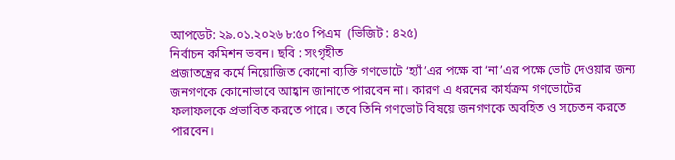আপডেট: ২৯.০১.২০২৬ ৮:৫০ পিএম  (ভিজিট : ৪২৫)
নির্বাচন কমিশন ভবন। ছবি : সংগৃহীত
প্রজাতন্ত্রের কর্মে নিয়োজিত কোনো ব্যক্তি গণভোটে ‘হ্যাঁ’এর পক্ষে বা ‘না’এর পক্ষে ভোট দেওয়ার জন্য জনগণকে কোনোভাবে আহ্বান জানাতে পারবেন না। কারণ এ ধরনের কার্যক্রম গণভোটের ফলাফলকে প্রভাবিত করতে পারে। তবে তিনি গণভোট বিষয়ে জনগণকে অবহিত ও সচেতন করতে পারবেন।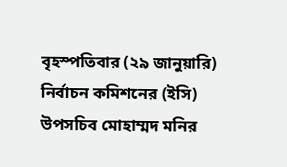বৃহস্পতিবার (২৯ জানুয়ারি) নির্বাচন কমিশনের (ইসি) উপসচিব মোহাম্মদ মনির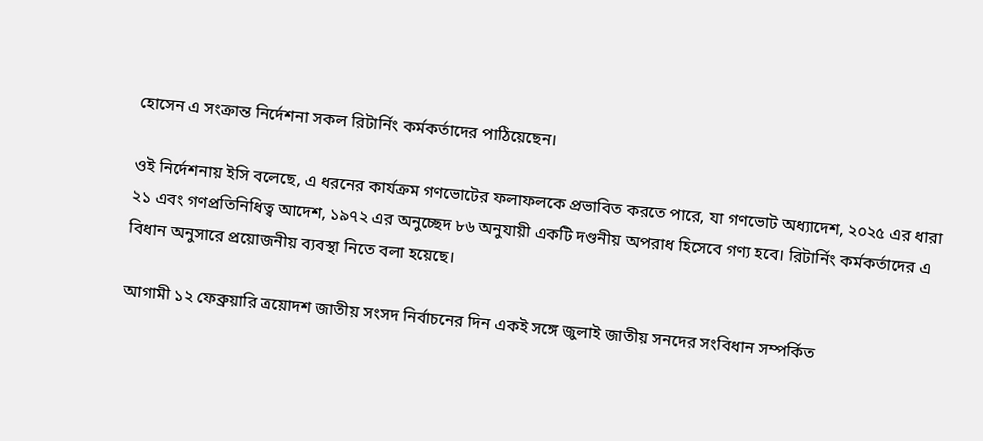হোসেন এ সংক্রান্ত নির্দেশনা সকল রিটার্নিং কর্মকর্তাদের পাঠিয়েছেন।

ওই নির্দেশনায় ইসি বলেছে, এ ধরনের কার্যক্রম গণভোটের ফলাফলকে প্রভাবিত করতে পারে, যা গণভোট অধ্যাদেশ, ২০২৫ এর ধারা ২১ এবং গণপ্রতিনিধিত্ব আদেশ, ১৯৭২ এর অনুচ্ছেদ ৮৬ অনুযায়ী একটি দণ্ডনীয় অপরাধ হিসেবে গণ্য হবে। রিটার্নিং কর্মকর্তাদের এ বিধান অনুসারে প্রয়োজনীয় ব্যবস্থা নিতে বলা হয়েছে।

আগামী ১২ ফেব্রুয়ারি ত্রয়োদশ জাতীয় সংসদ নির্বাচনের দিন একই সঙ্গে জুলাই জাতীয় সনদের সংবিধান সম্পর্কিত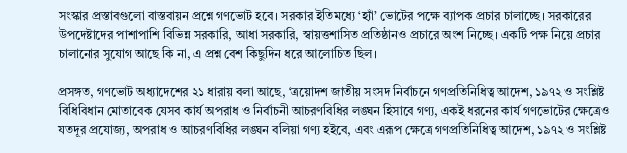সংস্কার প্রস্তাবগুলো বাস্তবায়ন প্রশ্নে গণভোট হবে। সরকার ইতিমধ্যে ‘হ্যাঁ’ ভোটের পক্ষে ব্যাপক প্রচার চালাচ্ছে। সরকারের উপদেষ্টাদের পাশাপাশি বিভিন্ন সরকারি, আধা সরকারি, স্বায়ত্তশাসিত প্রতিষ্ঠানও প্রচারে অংশ নিচ্ছে। একটি পক্ষ নিয়ে প্রচার চালানোর সুযোগ আছে কি না, এ প্রশ্ন বেশ কিছুদিন ধরে আলোচিত ছিল।

প্রসঙ্গত, গণভোট অধ্যাদেশের ২১ ধারায় বলা আছে, ‘ত্রয়োদশ জাতীয় সংসদ নির্বাচনে গণপ্রতিনিধিত্ব আদেশ, ১৯৭২ ও সংশ্লিষ্ট বিধিবিধান মোতাবেক যেসব কার্য অপরাধ ও নির্বাচনী আচরণবিধির লঙ্ঘন হিসাবে গণ্য, একই ধরনের কার্য গণভোটের ক্ষেত্রেও যতদূর প্রযোজ্য, অপরাধ ও আচরণবিধির লঙ্ঘন বলিয়া গণ্য হইবে, এবং এরূপ ক্ষেত্রে গণপ্রতিনিধিত্ব আদেশ, ১৯৭২ ও সংশ্লিষ্ট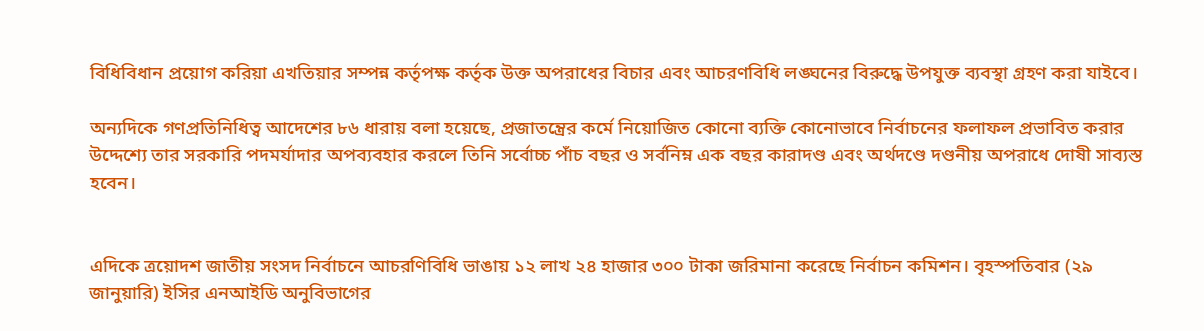বিধিবিধান প্রয়োগ করিয়া এখতিয়ার সম্পন্ন কর্তৃপক্ষ কর্তৃক উক্ত অপরাধের বিচার এবং আচরণবিধি লঙ্ঘনের বিরুদ্ধে উপযুক্ত ব্যবস্থা গ্রহণ করা যাইবে।

অন্যদিকে গণপ্রতিনিধিত্ব আদেশের ৮৬ ধারায় বলা হয়েছে, প্রজাতন্ত্রের কর্মে নিয়োজিত কোনো ব্যক্তি কোনোভাবে নির্বাচনের ফলাফল প্রভাবিত করার উদ্দেশ্যে তার সরকারি পদমর্যাদার অপব্যবহার করলে তিনি সর্বোচ্চ পাঁচ বছর ও সর্বনিম্ন এক বছর কারাদণ্ড এবং অর্থদণ্ডে দণ্ডনীয় অপরাধে দোষী সাব্যস্ত হবেন।


এদিকে ত্রয়োদশ জাতীয় সংসদ নির্বাচনে আচরণিবিধি ভাঙায় ১২ লাখ ২৪ হাজার ৩০০ টাকা জরিমানা করেছে নির্বাচন কমিশন। বৃহস্পতিবার (২৯ জানুয়ারি) ইসির এনআইডি অনুবিভাগের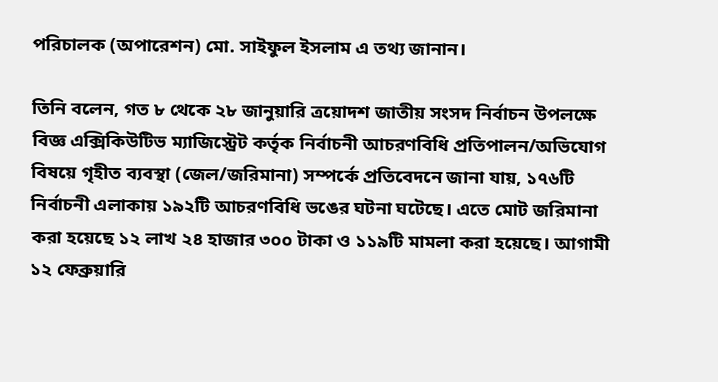পরিচালক (অপারেশন) মো. সাইফুল ইসলাম এ তথ্য জানান।

তিনি বলেন, গত ৮ থেকে ২৮ জানুয়ারি ত্রয়োদশ জাতীয় সংসদ নির্বাচন উপলক্ষে বিজ্ঞ এক্সিকিউটিভ ম্যাজিস্ট্রেট কর্তৃক নির্বাচনী আচরণবিধি প্রতিপালন/অভিযোগ বিষয়ে গৃহীত ব্যবস্থা (জেল/জরিমানা) সম্পর্কে প্রতিবেদনে জানা যায়, ১৭৬টি নির্বাচনী এলাকায় ১৯২টি আচরণবিধি ভঙের ঘটনা ঘটেছে। এতে মোট জরিমানা করা হয়েছে ১২ লাখ ২৪ হাজার ৩০০ টাকা ও ১১৯টি মামলা করা হয়েছে। আগামী ১২ ফেব্রুয়ারি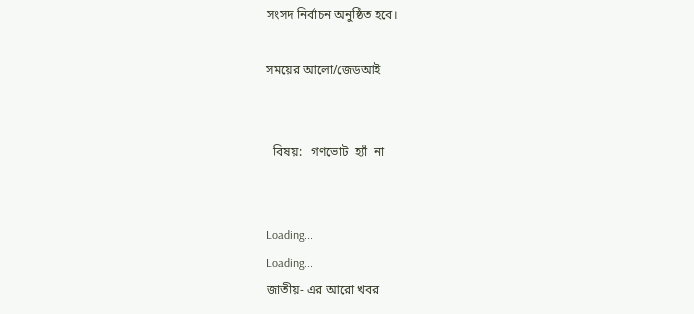সংসদ নির্বাচন অনুষ্ঠিত হবে।

সময়ের আলো/জেডআই


  বিষয়:   গণভোট  হ্যাঁ  না


Loading...
Loading...
জাতীয়- এর আরো খবর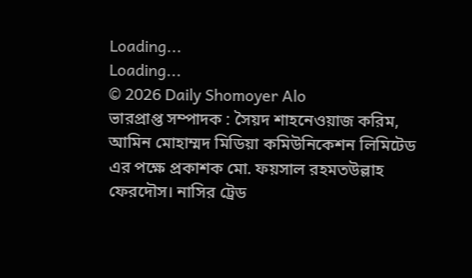Loading...
Loading...
© 2026 Daily Shomoyer Alo
ভারপ্রাপ্ত সম্পাদক : সৈয়দ শাহনেওয়াজ করিম, আমিন মোহাম্মদ মিডিয়া কমিউনিকেশন লিমিটেড এর পক্ষে প্রকাশক মো. ফয়সাল রহমতউল্লাহ ফেরদৌস। নাসির ট্রেড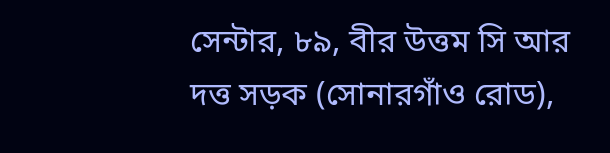সেন্টার, ৮৯, বীর উত্তম সি আর দত্ত সড়ক (সোনারগাঁও রোড),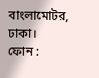বাংলামোটর, ঢাকা।
ফোন :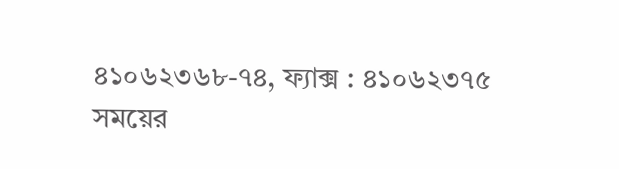৪১০৬২৩৬৮-৭৪, ফ্যাক্স : ৪১০৬২৩৭৫
সময়ের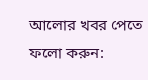আলোর খবর পেতে ফলো করুন: